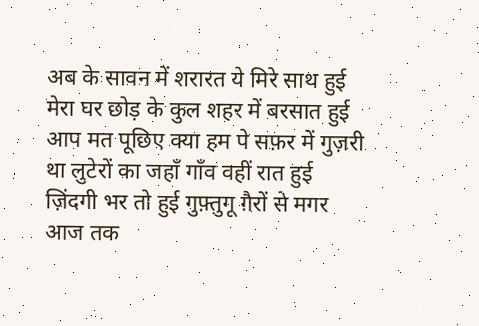अब के सावन में शरारत ये मिरे साथ हुई
मेरा घर छोड़ के कुल शहर में बरसात हुई
आप मत पूछिए क्या हम पे सफ़र में गुज़री
था लुटेरों का जहाँ गाँव वहीं रात हुई
ज़िंदगी भर तो हुई गुफ़्तुगू ग़ैरों से मगर
आज तक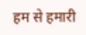हम से हमारी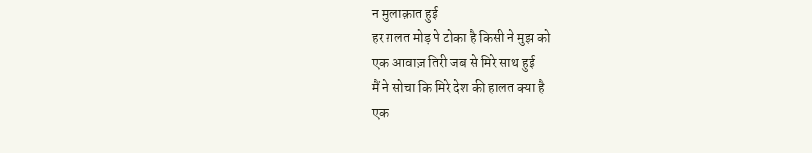न मुलाक़ात हुई
हर ग़लत मोड़ पे टोका है किसी ने मुझ को
एक आवाज़ तिरी जब से मिरे साथ हुई
मैं ने सोचा कि मिरे देश की हालत क्या है
एक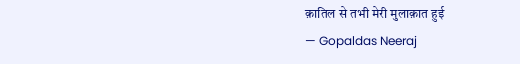क़ातिल से तभी मेरी मुलाक़ात हुई
— Gopaldas Neeraj